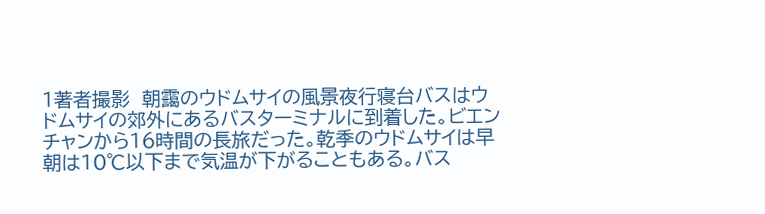1著者撮影  朝靄のウドムサイの風景夜行寝台バスはウドムサイの郊外にあるバスターミナルに到着した。ビエンチャンから16時間の長旅だった。乾季のウドムサイは早朝は10℃以下まで気温が下がることもある。バス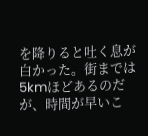を降りると吐く息が白かった。街までは5kmほどあるのだが、時間が早いこ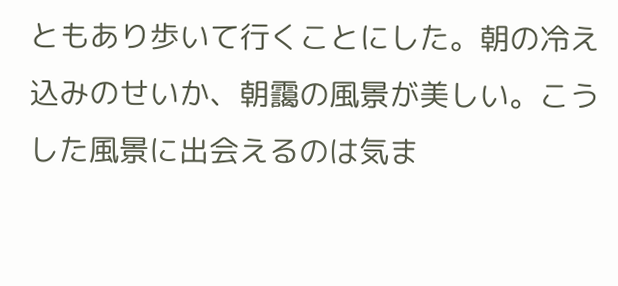ともあり歩いて行くことにした。朝の冷え込みのせいか、朝靄の風景が美しい。こうした風景に出会えるのは気ま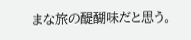まな旅の醍醐味だと思う。